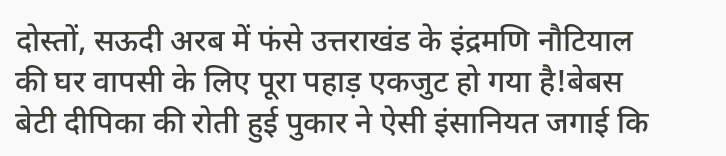दोस्तों, सऊदी अरब में फंसे उत्तराखंड के इंद्रमणि नौटियाल की घर वापसी के लिए पूरा पहाड़ एकजुट हो गया है!बेबस बेटी दीपिका की रोती हुई पुकार ने ऐसी इंसानियत जगाई कि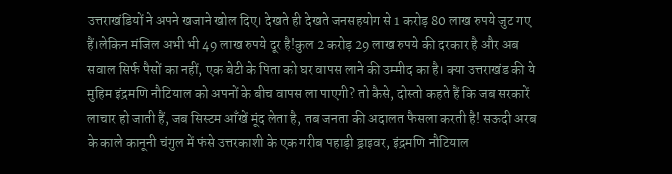उत्तराखंडियों ने अपने खजाने खोल दिए। देखते ही देखते जनसहयोग से 1 करोड़ 80 लाख रुपये जुट गए हैं।लेकिन मंजिल अभी भी 49 लाख रुपये दूर है!कुल 2 करोड़ 29 लाख रुपये की दरकार है और अब सवाल सिर्फ पैसों का नहीं, एक बेटी के पिता को घर वापस लाने की उम्मीद का है। क्या उत्तराखंड की ये मुहिम इंद्रमणि नौटियाल को अपनों के बीच वापस ला पाएगी? तो कैसे, दोस्तो कहते हैं कि जब सरकारें लाचार हो जाती हैं, जब सिस्टम आँखें मूंद लेता है, तब जनता की अदालत फैसला करती है! सऊदी अरब के काले कानूनी चंगुल में फंसे उत्तरकाशी के एक गरीब पहाड़ी ड्राइवर, इंद्रमणि नौटियाल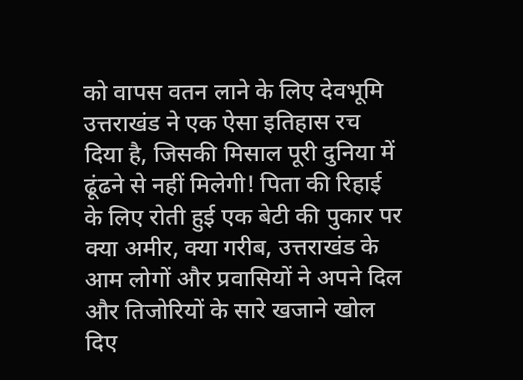को वापस वतन लाने के लिए देवभूमि उत्तराखंड ने एक ऐसा इतिहास रच दिया है, जिसकी मिसाल पूरी दुनिया में ढूंढने से नहीं मिलेगी! पिता की रिहाई के लिए रोती हुई एक बेटी की पुकार पर क्या अमीर, क्या गरीब, उत्तराखंड के आम लोगों और प्रवासियों ने अपने दिल और तिजोरियों के सारे खजाने खोल दिए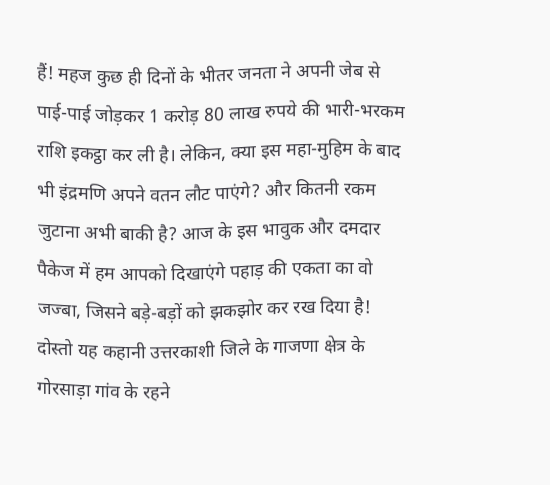हैं! महज कुछ ही दिनों के भीतर जनता ने अपनी जेब से पाई-पाई जोड़कर 1 करोड़ 80 लाख रुपये की भारी-भरकम राशि इकट्ठा कर ली है। लेकिन, क्या इस महा-मुहिम के बाद भी इंद्रमणि अपने वतन लौट पाएंगे? और कितनी रकम जुटाना अभी बाकी है? आज के इस भावुक और दमदार पैकेज में हम आपको दिखाएंगे पहाड़ की एकता का वो जज्बा, जिसने बड़े-बड़ों को झकझोर कर रख दिया है!
दोस्तो यह कहानी उत्तरकाशी जिले के गाजणा क्षेत्र के गोरसाड़ा गांव के रहने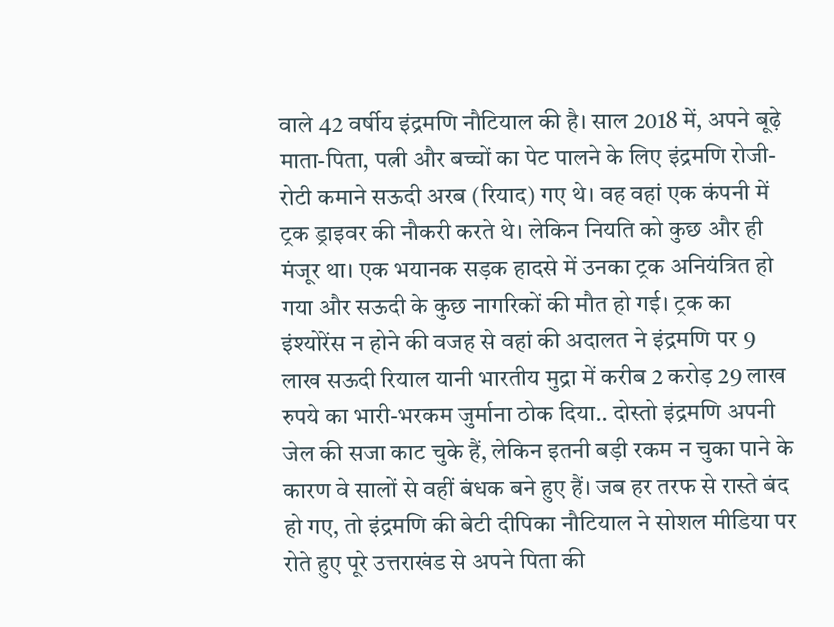वाले 42 वर्षीय इंद्रमणि नौटियाल की है। साल 2018 में, अपने बूढ़े माता-पिता, पत्नी और बच्चों का पेट पालने के लिए इंद्रमणि रोजी-रोटी कमाने सऊदी अरब (रियाद) गए थे। वह वहां एक कंपनी में ट्रक ड्राइवर की नौकरी करते थे। लेकिन नियति को कुछ और ही मंजूर था। एक भयानक सड़क हादसे में उनका ट्रक अनियंत्रित हो गया और सऊदी के कुछ नागरिकों की मौत हो गई। ट्रक का इंश्योरेंस न होने की वजह से वहां की अदालत ने इंद्रमणि पर 9 लाख सऊदी रियाल यानी भारतीय मुद्रा में करीब 2 करोड़ 29 लाख रुपये का भारी-भरकम जुर्माना ठोक दिया.. दोस्तो इंद्रमणि अपनी जेल की सजा काट चुके हैं, लेकिन इतनी बड़ी रकम न चुका पाने के कारण वे सालों से वहीं बंधक बने हुए हैं। जब हर तरफ से रास्ते बंद हो गए, तो इंद्रमणि की बेटी दीपिका नौटियाल ने सोशल मीडिया पर रोते हुए पूरे उत्तराखंड से अपने पिता की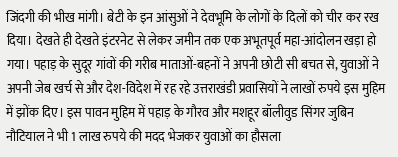जिंदगी की भीख मांगी। बेटी के इन आंसुओं ने देवभूमि के लोगों के दिलों को चीर कर रख दिया। देखते ही देखते इंटरनेट से लेकर जमीन तक एक अभूतपूर्व महा-आंदोलन खड़ा हो गया। पहाड़ के सुदूर गांवों की गरीब माताओं-बहनों ने अपनी छोटी सी बचत से, युवाओं ने अपनी जेब खर्च से और देश-विदेश में रह रहे उत्तराखंडी प्रवासियों ने लाखों रुपये इस मुहिम में झोंक दिए। इस पावन मुहिम में पहाड़ के गौरव और मशहूर बॉलीवुड सिंगर जुबिन नौटियाल ने भी 1 लाख रुपये की मदद भेजकर युवाओं का हौसला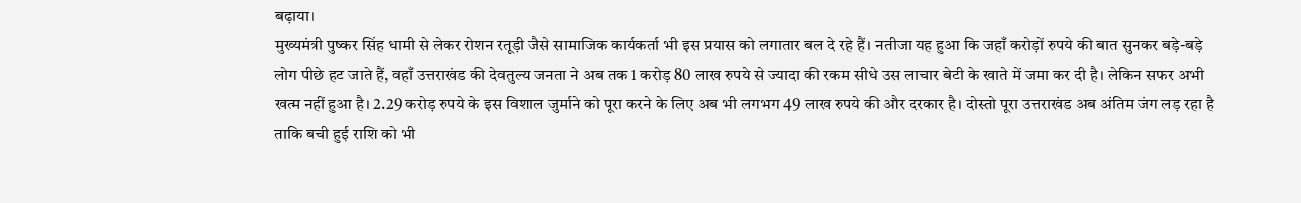बढ़ाया।
मुख्यमंत्री पुष्कर सिंह धामी से लेकर रोशन रतूड़ी जैसे सामाजिक कार्यकर्ता भी इस प्रयास को लगातार बल दे रहे हैं। नतीजा यह हुआ कि जहाँ करोड़ों रुपये की बात सुनकर बड़े-बड़े लोग पीछे हट जाते हैं, वहाँ उत्तराखंड की देवतुल्य जनता ने अब तक 1 करोड़ 80 लाख रुपये से ज्यादा की रकम सीधे उस लाचार बेटी के खाते में जमा कर दी है। लेकिन सफर अभी खत्म नहीं हुआ है। 2.29 करोड़ रुपये के इस विशाल जुर्माने को पूरा करने के लिए अब भी लगभग 49 लाख रुपये की और दरकार है। दोस्तो पूरा उत्तराखंड अब अंतिम जंग लड़ रहा है ताकि बची हुई राशि को भी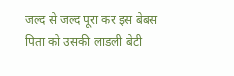जल्द से जल्द पूरा कर इस बेबस पिता को उसकी लाडली बेटी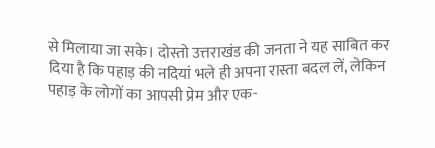से मिलाया जा सके। दोस्तो उत्तराखंड की जनता ने यह साबित कर दिया है कि पहाड़ की नदियां भले ही अपना रास्ता बदल लें, लेकिन पहाड़ के लोगों का आपसी प्रेम और एक-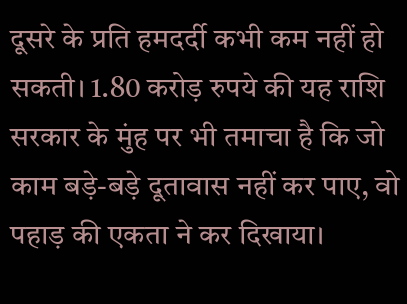दूसरे के प्रति हमदर्दी कभी कम नहीं हो सकती। 1.80 करोड़ रुपये की यह राशि सरकार के मुंह पर भी तमाचा है कि जो काम बड़े-बड़े दूतावास नहीं कर पाए, वो पहाड़ की एकता ने कर दिखाया।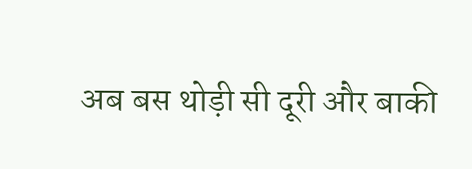अब बस थोड़ी सी दूरी और बाकी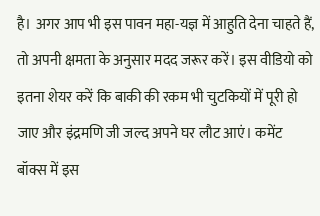है। अगर आप भी इस पावन महा-यज्ञ में आहुति देना चाहते हैं, तो अपनी क्षमता के अनुसार मदद जरूर करें। इस वीडियो को इतना शेयर करें कि बाकी की रकम भी चुटकियों में पूरी हो जाए और इंद्रमणि जी जल्द अपने घर लौट आएं। कमेंट बॉक्स में इस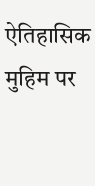ऐतिहासिक मुहिम पर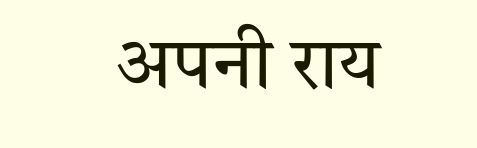अपनी राय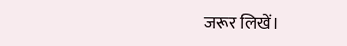जरूर लिखें।